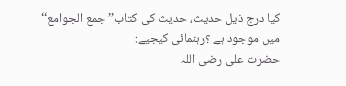کیا درج ذیل حدیث، حدیث کی کتاب’’ جمع الجوامع‘‘ میں موجود ہے ؟رہنمائی کیجیے:
حضرت علی رضی اللہ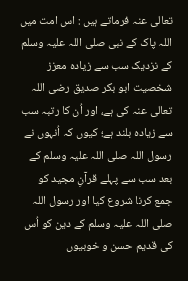تعالی عنہ فرماتے ہیں : اس امت میں اللہ پاک کے نبی صلی اللہ علیہ وسلم کے نزدیک سب سے زیادہ معزز شخصیت ابو بکر صدیق رضی اللہ تعالی عنہ کی ہے، اور اُن کا رتبہ سب سے زیادہ بلند ہے؛ کیوں کہ اُنہوں نے رسول اللہ صلی اللہ علیہ وسلم کے بعد سب سے پہلے قرآنِ مجید کو جمع کرنا شروع کیا اور رسول اللہ صلی اللہ علیہ وسلم کے دین کو اُس کی قدیم حسن و خوبیوں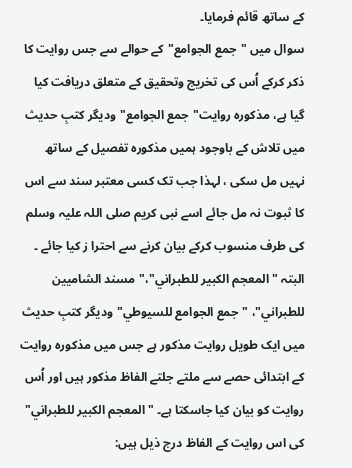کے ساتھ قائم فرمایا۔
سوال میں "جمع الجوامع"کے حوالے سے جس روایت کا ذکر کرکے اُس کی تخریج وتحقیق کے متعلق دریافت کیا گیا ہے، مذکورہ روایت"جمع الجوامع"ودیگر کتبِ حدیث میں تلاش کے باوجود ہمیں مذکورہ تفصیل کے ساتھ نہیں مل سکی ، لہذا جب تک کسی معتبر سند سے اس کا ثبوت نہ مل جائے اسے نبی کریم صلی اللہ علیہ وسلم کی طرف منسوب کرکے بیان کرنے سے احترا ز کیا جائے ۔
البتہ "المعجم الكبير للطبراني"،"مسند الشاميين للطبراني"، "جمع الجوامع للسيوطي"ودیگر کتبِ حدیث میں ایک طویل روایت مذکور ہے جس میں مذکورہ روایت کے ابتدائی حصے سے ملتے جلتے الفاظ مذکور ہیں اور اُس روایت کو بیان کیا جاسکتا ہے۔ "المعجم الكبير للطبراني" کی اس روایت کے الفاظ درج ذیل ہیں: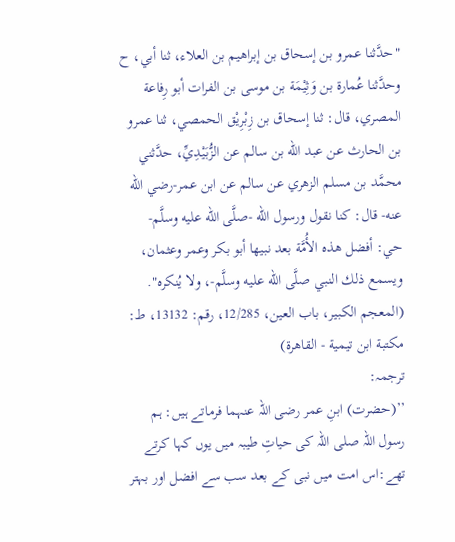"حدَّثنا عمرو بن إسحاق بن إبراهيم بن العلاء، ثنا أبي، ح وحدَّثنا عُمارة بن وَثِيْمَة بن موسى بن الفرات أبو رِفاعة المصري، قال: ثنا إسحاق بن زِبْرِيْق الحمصي، ثنا عمرو بن الحارث عن عبد الله بن سالم عن الزُّبَيْدِيِّ، حدَّثني محمَّد بن مسلم الزهري عن سالم عن ابن عمر-رضي الله عنه- قال: كنا نقول ورسول الله -صلَّى الله عليه وسلَّم- حي: أفضل هذه الأُمَّة بعد نبيها أبو بكر وعمر وعثمان، ويسمع ذلك النبي صلَّى الله عليه وسلَّم-، ولا يُنكره".
(المعجم الكبير، باب العين، 12/285، رقم: 13132، ط: مكتبة ابن تيمية - القاهرة)
ترجمہ:
’’(حضرت) ابنِ عمر رضی اللہ عنہما فرماتے ہیں: ہم رسول اللہ صلی اللہ کی حیاتِ طیبہ میں یوں کہا کرتے تھے:اس امت میں نبی کے بعد سب سے افضل اور بہتر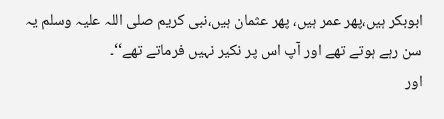ابوبکر ہیں،پھر عمر ہیں، پھر عثمان ہیں،نبی کریم صلی اللہ علیہ وسلم یہ سن رہے ہوتے تھے اور آپ اس پر نکیر نہیں فرماتے تھے‘‘۔
اور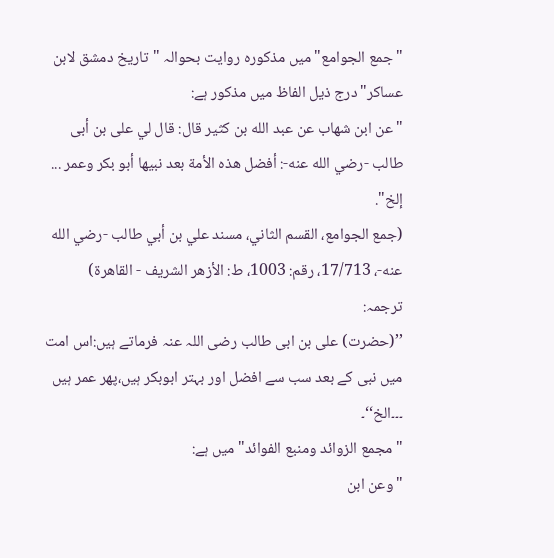"جمع الجوامع"میں مذکورہ روایت بحوالہ "تاريخ دمشق لابن عساكر"درج ذیل الفاظ میں مذکور ہے:
"عن ابن شهاب عن عبد الله بن كثير قال: قال لي على بن أبى طالب -رضي الله عنه-: أفضل هذه الأمة بعد نبيها أبو بكر وعمر ... إلخ".
(جمع الجوامع، القسم الثاني، مسند علي بن أبي طالب -رضي الله عنه-، 17/713، رقم: 1003، ط: الأزهر الشريف - القاهرة)
ترجمہ:
’’(حضرت) علی بن ابی طالب رضی اللہ عنہ فرماتے ہیں:اس امت میں نبی کے بعد سب سے افضل اور بہتر ابوبکر ہیں،پھر عمر ہیں ۔۔۔الخ‘‘۔
"مجمع الزوائد ومنبع الفوائد"میں ہے:
"وعن ابن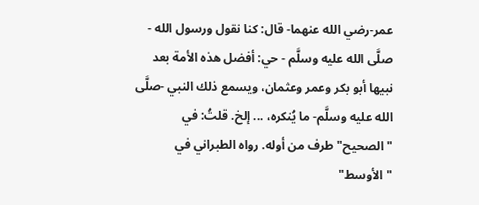عمر-رضي الله عنهما- قال: كنا نقول ورسول الله - صلَّى الله عليه وسلَّم - حي: أفضل هذه الأمة بعد نبيها أبو بكر وعمر وعثمان، ويسمع ذلك النبي -صلَّى الله عليه وسلَّم- ما يُنكره، ... إلخ. قلتُ: في "الصحيح" طرف من أوله. رواه الطبراني في "الأوسط"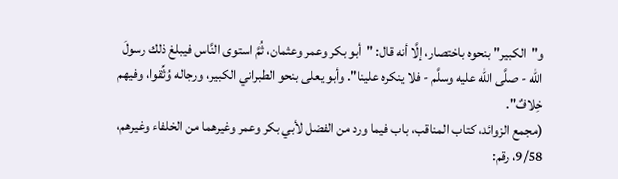و"الكبير" بنحوه باختصار، إلَّا أنه قال: "أبو بكر وعمر وعثمان، ثُمَّ استوى النَّاس فيبلغ ذلك رسولَ الله - صلَّى الله عليه وسلَّم - فلا ينكره علينا". وأبو يعلى بنحو الطبراني الكبير، ورجاله وُثِّقوا، وفيهم خِلافٌ".
(مجمع الزوائد، كتاب المناقب، باب فيما ورد من الفضل لأبي بكر وعمر وغيرهما من الخلفاء وغيرهم، 9/58، رقم: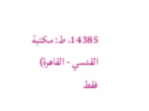14385، ط: مكتبة القدسي - القاهرة)
فقط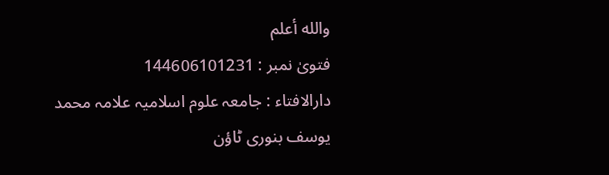والله أعلم
فتویٰ نمبر : 144606101231
دارالافتاء : جامعہ علوم اسلامیہ علامہ محمد یوسف بنوری ٹاؤن